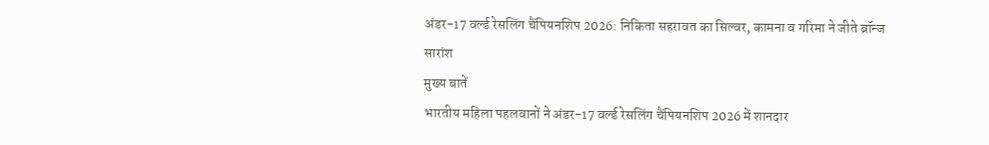अंडर-17 वर्ल्ड रेसलिंग चैंपियनशिप 2026: निकिता सहरावत का सिल्वर, कामना व गरिमा ने जीते ब्रॉन्ज
सारांश
मुख्य बातें
भारतीय महिला पहलवानों ने अंडर-17 वर्ल्ड रेसलिंग चैंपियनशिप 2026 में शानदार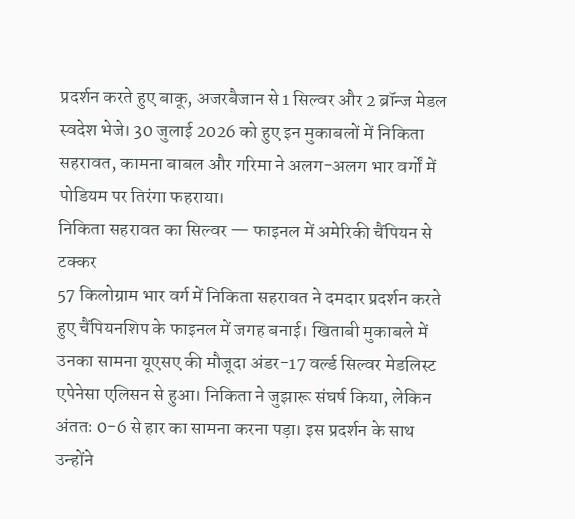प्रदर्शन करते हुए बाकू, अजरबैजान से 1 सिल्वर और 2 ब्रॉन्ज मेडल स्वदेश भेजे। 30 जुलाई 2026 को हुए इन मुकाबलों में निकिता सहरावत, कामना बाबल और गरिमा ने अलग-अलग भार वर्गों में पोडियम पर तिरंगा फहराया।
निकिता सहरावत का सिल्वर — फाइनल में अमेरिकी चैंपियन से टक्कर
57 किलोग्राम भार वर्ग में निकिता सहरावत ने दमदार प्रदर्शन करते हुए चैंपियनशिप के फाइनल में जगह बनाई। खिताबी मुकाबले में उनका सामना यूएसए की मौजूदा अंडर-17 वर्ल्ड सिल्वर मेडलिस्ट एपेनेसा एलिसन से हुआ। निकिता ने जुझारू संघर्ष किया, लेकिन अंततः 0-6 से हार का सामना करना पड़ा। इस प्रदर्शन के साथ उन्होंने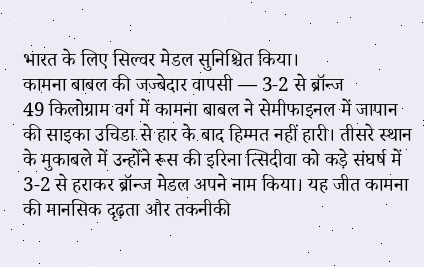भारत के लिए सिल्वर मेडल सुनिश्चित किया।
कामना बाबल की जज्बेदार वापसी — 3-2 से ब्रॉन्ज
49 किलोग्राम वर्ग में कामना बाबल ने सेमीफाइनल में जापान की साइका उचिडा से हार के बाद हिम्मत नहीं हारी। तीसरे स्थान के मुकाबले में उन्होंने रूस की इरिना त्सिदीवा को कड़े संघर्ष में 3-2 से हराकर ब्रॉन्ज मेडल अपने नाम किया। यह जीत कामना की मानसिक दृढ़ता और तकनीकी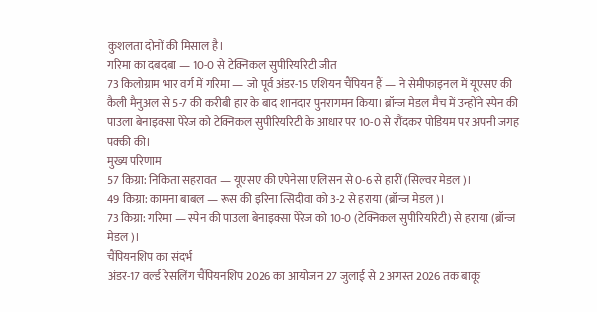कुशलता दोनों की मिसाल है।
गरिमा का दबदबा — 10-0 से टेक्निकल सुपीरियरिटी जीत
73 किलोग्राम भार वर्ग में गरिमा — जो पूर्व अंडर-15 एशियन चैंपियन हैं — ने सेमीफाइनल में यूएसए की कैली मैनुअल से 5-7 की करीबी हार के बाद शानदार पुनरागमन किया। ब्रॉन्ज मेडल मैच में उन्होंने स्पेन की पाउला बेनाइक्सा पेरेज को टेक्निकल सुपीरियरिटी के आधार पर 10-0 से रौंदकर पोडियम पर अपनी जगह पक्की की।
मुख्य परिणाम
57 किग्रा: निकिता सहरावत — यूएसए की एपेनेसा एलिसन से 0-6 से हारीं (सिल्वर मेडल)।
49 किग्रा: कामना बाबल — रूस की इरिना त्सिदीवा को 3-2 से हराया (ब्रॉन्ज मेडल)।
73 किग्रा: गरिमा — स्पेन की पाउला बेनाइक्सा पेरेज को 10-0 (टेक्निकल सुपीरियरिटी) से हराया (ब्रॉन्ज मेडल)।
चैंपियनशिप का संदर्भ
अंडर-17 वर्ल्ड रेसलिंग चैंपियनशिप 2026 का आयोजन 27 जुलाई से 2 अगस्त 2026 तक बाकू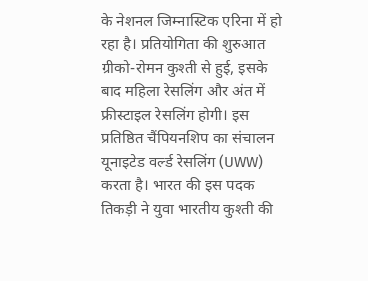के नेशनल जिम्नास्टिक एरिना में हो रहा है। प्रतियोगिता की शुरुआत ग्रीको-रोमन कुश्ती से हुई, इसके बाद महिला रेसलिंग और अंत में फ्रीस्टाइल रेसलिंग होगी। इस प्रतिष्ठित चैंपियनशिप का संचालन यूनाइटेड वर्ल्ड रेसलिंग (UWW) करता है। भारत की इस पदक तिकड़ी ने युवा भारतीय कुश्ती की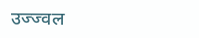उज्ज्वल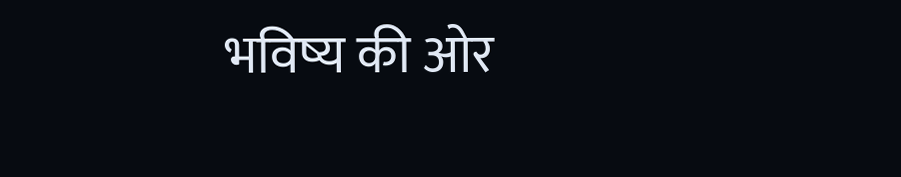भविष्य की ओर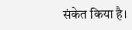संकेत किया है।